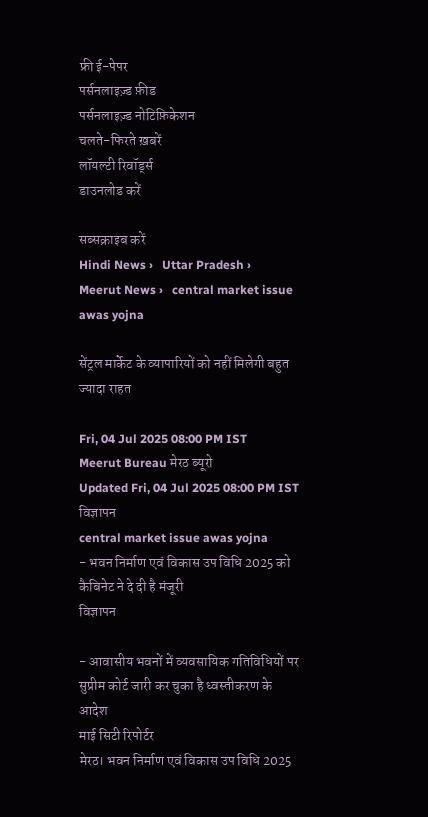फ्री ई-पेपर
पर्सनलाइज़्ड फ़ीड
पर्सनलाइज़्ड नोटिफ़िकेशन
चलते-फिरते ख़बरें
लॉयल्टी रिवॉर्ड्स
डाउनलोड करें

सब्सक्राइब करें
Hindi News ›   Uttar Pradesh ›   Meerut News ›   central market issue awas yojna

सेंट्रल मार्केट के व्यापारियों को नहीं मिलेगी बहुत ज्यादा राहत

Fri, 04 Jul 2025 08:00 PM IST
Meerut Bureau मेरठ ब्यूरो
Updated Fri, 04 Jul 2025 08:00 PM IST
विज्ञापन
central market issue awas yojna
- भवन निर्माण एवं विकास उप विधि 2025 को कैबिनेट ने दे दी है मंजूरी
विज्ञापन

- आवासीय भवनों में व्यवसायिक गतिविधियों पर सुप्रीम कोर्ट जारी कर चुका है ध्वस्तीकरण के आदेश
माई सिटी रिपोर्टर
मेरठ। भवन निर्माण एवं विकास उप विधि 2025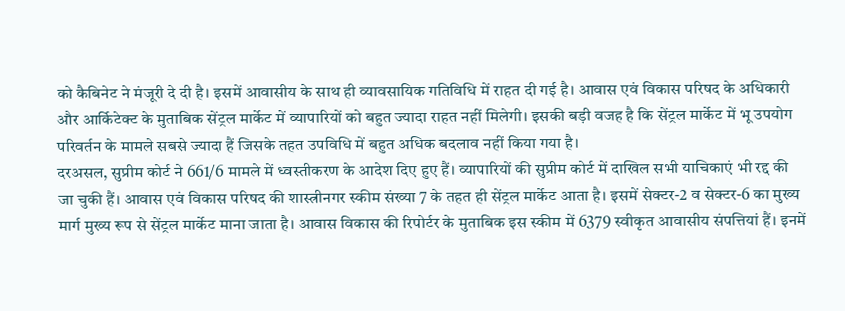को कैबिनेट ने मंजूरी दे दी है। इसमें आवासीय के साथ ही व्यावसायिक गतिविधि में राहत दी गई है। आवास एवं विकास परिषद के अधिकारी और आर्किटेक्ट के मुताबिक सेंट्रल मार्केट में व्यापारियों को बहुत ज्यादा राहत नहीं मिलेगी। इसकी बड़ी वजह है कि सेंट्रल मार्केट में भू उपयोग परिवर्तन के मामले सबसे ज्यादा हैं जिसके तहत उपविधि में बहुत अधिक बदलाव नहीं किया गया है।
दरअसल, सुप्रीम कोर्ट ने 661/6 मामले में ध्वस्तीकरण के आदेश दिए हुए हैं। व्यापारियों की सुप्रीम कोर्ट में दाखिल सभी याचिकाएं भी रद्द की जा चुकी हैं। आवास एवं विकास परिषद की शास्त्रीनगर स्कीम संख्या 7 के तहत ही सेंट्रल मार्केट आता है। इसमें सेक्टर-2 व सेक्टर-6 का मुख्य मार्ग मुख्य रूप से सेंट्रल मार्केट माना जाता है। आवास विकास की रिपोर्टर के मुताबिक इस स्कीम में 6379 स्वीकृत आवासीय संपत्तियां हैं। इनमें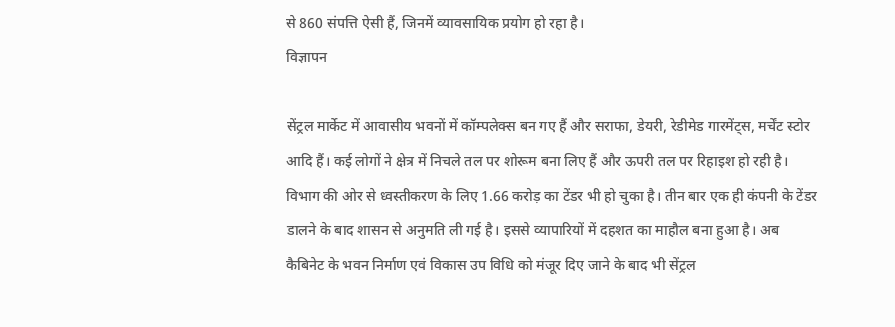से 860 संपत्ति ऐसी हैं, जिनमें व्यावसायिक प्रयोग हो रहा है।
विज्ञापन

सेंट्रल मार्केट में आवासीय भवनों में कॉम्पलेक्स बन गए हैं और सराफा, डेयरी, रेडीमेड गारमेंट्स, मर्चेंट स्टोर आदि हैं। कई लोगों ने क्षेत्र में निचले तल पर शोरूम बना लिए हैं और ऊपरी तल पर रिहाइश हो रही है। विभाग की ओर से ध्वस्तीकरण के लिए 1.66 करोड़ का टेंडर भी हो चुका है। तीन बार एक ही कंपनी के टेंडर डालने के बाद शासन से अनुमति ली गई है। इससे व्यापारियों में दहशत का माहौल बना हुआ है। अब कैबिनेट के भवन निर्माण एवं विकास उप विधि को मंजूर दिए जाने के बाद भी सेंट्रल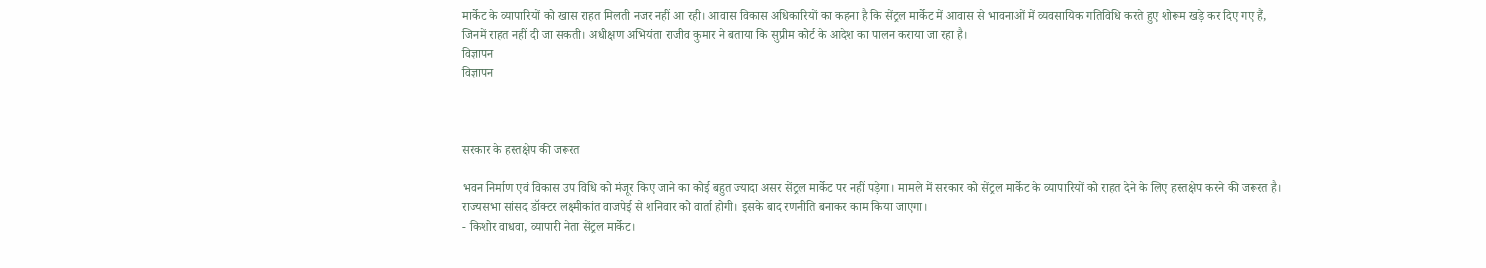मार्केट के व्यापारियों को खास राहत मिलती नजर नहीं आ रही। आवास विकास अधिकारियों का कहना है कि सेंट्रल मार्केट में आवास से भावनाओं में व्यवसायिक गतिविधि करते हुए शोरूम खड़े कर दिए गए हैं, जिनमें राहत नहीं दी जा सकती। अधीक्षण अभियंता राजीव कुमार ने बताया कि सुप्रीम कोर्ट के आदेश का पालन कराया जा रहा है।
विज्ञापन
विज्ञापन



सरकार के हस्तक्षेप की जरूरत

भवन निर्माण एवं विकास उप विधि को मंजूर किए जाने का कोई बहुत ज्यादा असर सेंट्रल मार्केट पर नहीं पड़ेगा। मामले में सरकार को सेंट्रल मार्केट के व्यापारियों को राहत देने के लिए हस्तक्षेप करने की जरूरत है। राज्यसभा सांसद डॉक्टर लक्ष्मीकांत वाजपेई से शनिवार को वार्ता होगी। इसके बाद रणनीति बनाकर काम किया जाएगा।
- किशोर वाधवा, व्यापारी नेता सेंट्रल मार्केट।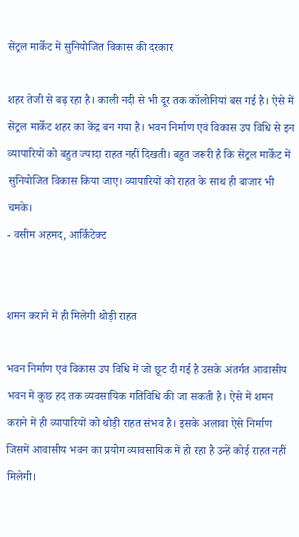सेंट्रल मार्केट में सुनियोजित विकास की दरकार

शहर तेजी से बढ़ रहा है। काली नदी से भी दूर तक कॉलोनियां बस गई है। ऐसे में सेंट्रल मार्केट शहर का केंद्र बन गया है। भवन निर्माण एवं विकास उप विधि से इन व्यापारियों को बहुत ज्यादा राहत नहीं दिखती। बहुत जरूरी है कि सेंट्रल मार्केट में सुनियोजित विकास किया जाए। व्यापारियों को राहत के साथ ही बाजार भी चमके।
- वसीम अहमद, आर्किटेक्ट


शमन कराने में ही मिलेगी थोड़ी राहत

भवन निर्माण एवं विकास उप विधि में जो छूट दी गई है उसके अंतर्गत आवासीय भवन में कुछ हद तक व्यवसायिक गतिविधि की जा सकती है। ऐसे में शमन कराने में ही व्यापारियों को थोड़ी राहत संभव है। इसके अलावा ऐसे निर्माण जिसमें आवासीय भवन का प्रयोग व्यावसायिक में हो रहा है उन्हें कोई राहत नहीं मिलेगी।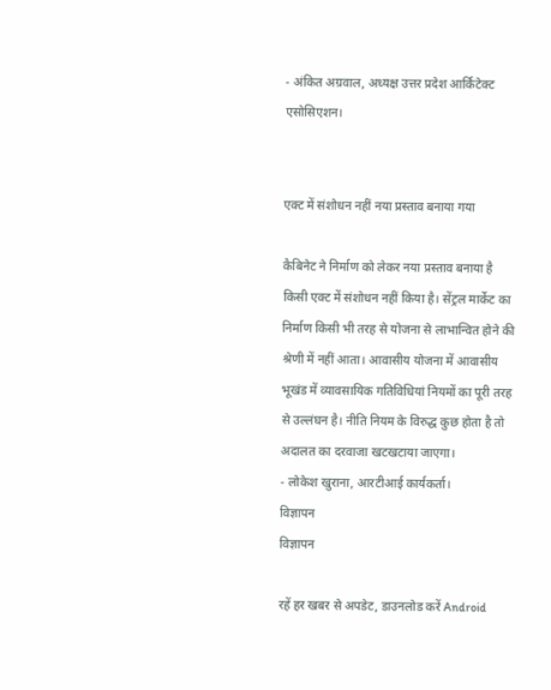- अंकित अग्रवाल, अध्यक्ष उत्तर प्रदेश आर्किटेक्ट एसोसिएशन।


एक्ट में संशोधन नहीं नया प्रस्ताव बनाया गया

कैबिनेट ने निर्माण को लेकर नया प्रस्ताव बनाया है किसी एक्ट में संशोधन नहीं किया है। सेंट्रल मार्केट का निर्माण किसी भी तरह से योजना से लाभान्वित होने की श्रेणी में नहीं आता। आवासीय योजना में आवासीय भूखंड में व्यावसायिक गतिविधियां नियमों का पूरी तरह से उल्लंघन है। नीति नियम के विरुद्ध कुछ होता है तो अदालत का दरवाजा खटखटाया जाएगा।
- लोकेश खुराना, आरटीआई कार्यकर्ता।
विज्ञापन
विज्ञापन

रहें हर खबर से अपडेट, डाउनलोड करें Android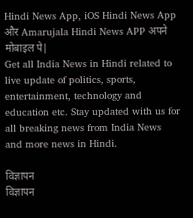Hindi News App, iOS Hindi News App और Amarujala Hindi News APP अपने मोबाइल पे|
Get all India News in Hindi related to live update of politics, sports, entertainment, technology and education etc. Stay updated with us for all breaking news from India News and more news in Hindi.

विज्ञापन
विज्ञापन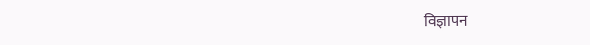विज्ञापन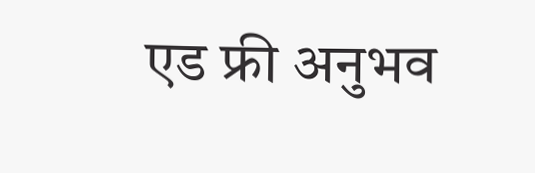एड फ्री अनुभव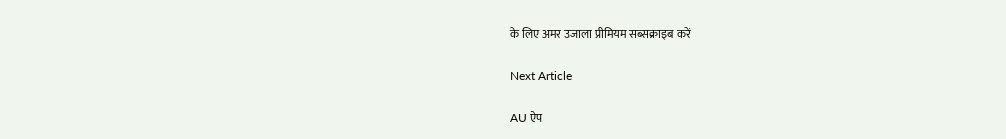के लिए अमर उजाला प्रीमियम सब्सक्राइब करें

Next Article

AU ऐप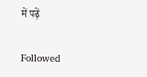में पढ़ें

Followed